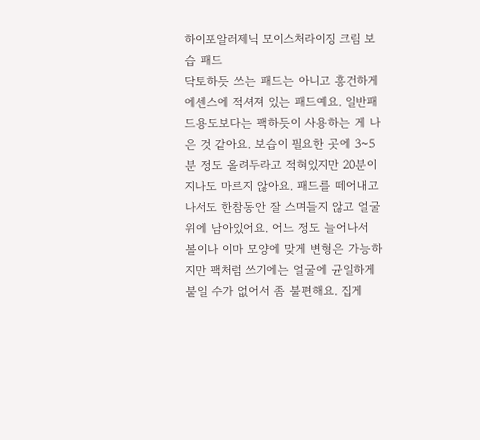하이포알러제닉 모이스처라이징 크림 보습 패드
닥토하듯 쓰는 패드는 아니고 흥건하게 에센스에 적셔져 있는 패드예요. 일반패드용도보다는 팩하듯이 사용하는 게 나은 것 같아요. 보습이 필요한 곳에 3~5분 정도 올려두라고 적혀있지만 20분이 지나도 마르지 않아요. 패드를 떼어내고 나서도 한참동안 잘 스며들지 않고 얼굴 위에 남아있어요. 어느 정도 늘어나서 볼이나 이마 모양에 맞게 변형은 가능하지만 팩처럼 쓰기에는 얼굴에 균일하게 붙일 수가 없어서 좀 불편해요. 집게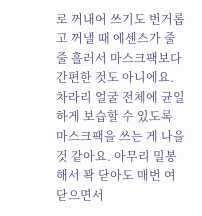로 꺼내어 쓰기도 번거롭고 꺼낼 때 에센스가 줄줄 흘러서 마스크팩보다 간편한 것도 아니에요. 차라리 얼굴 전체에 균일하게 보습할 수 있도록 마스크팩을 쓰는 게 나을 것 같아요. 아무리 밀봉해서 꽉 닫아도 매번 여닫으면서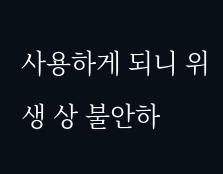사용하게 되니 위생 상 불안하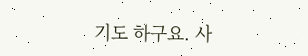기도 하구요. 사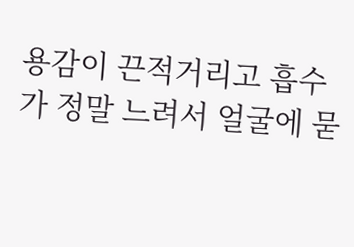용감이 끈적거리고 흡수가 정말 느려서 얼굴에 묻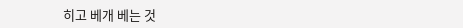히고 베개 베는 것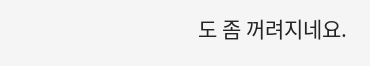도 좀 꺼려지네요.